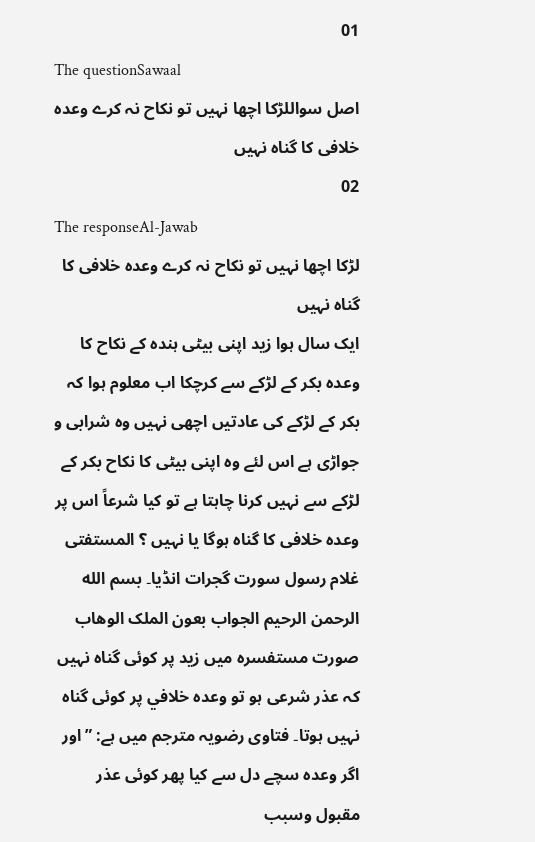01
The questionSawaal
اصل سواللڑکا اچھا نہیں تو نکاح نہ کرے وعدہ خلافی کا گناہ نہیں
02
The responseAl-Jawab
لڑکا اچھا نہیں تو نکاح نہ کرے وعدہ خلافی کا گناہ نہیں
ایک سال ہوا زید اپنی بیٹی ہندہ کے نکاح کا وعدہ بکر کے لڑکے سے کرچکا اب معلوم ہوا کہ بکر کے لڑکے کی عادتیں اچھی نہیں وہ شرابی و جواڑی ہے اس لئے وہ اپنی بیٹی کا نکاح بکر کے لڑکے سے نہیں کرنا چاہتا ہے تو کیا شرعاً اس پر وعدہ خلافی کا گناہ ہوگا یا نہیں ؟ المستفتی غلام رسول سورت گجرات انڈیا۔ بسم الله الرحمن الرحیم الجواب بعون الملک الوھاب صورت مستفسرہ میں زید پر کوئی گناہ نہیں کہ عذر شرعی ہو تو وعدہ خلافي پر کوئی گناہ نہیں ہوتا۔ فتاوی رضویہ مترجم میں ہے: ” اور اگر وعدہ سچے دل سے کیا پھر کوئی عذر مقبول وسبب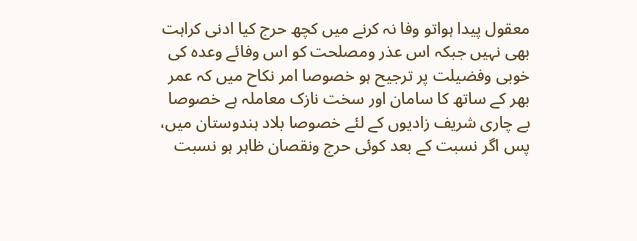معقول پیدا ہواتو وفا نہ کرنے میں کچھ حرج کیا ادنی کراہت بھی نہیں جبکہ اس عذر ومصلحت کو اس وفائے وعدہ کی خوبی وفضیلت پر ترجیح ہو خصوصا امر نکاح میں کہ عمر بھر کے ساتھ کا سامان اور سخت نازک معاملہ ہے خصوصا بے چاری شریف زادیوں کے لئے خصوصا بلاد ہندوستان میں، پس اگر نسبت کے بعد کوئی حرج ونقصان ظاہر ہو نسبت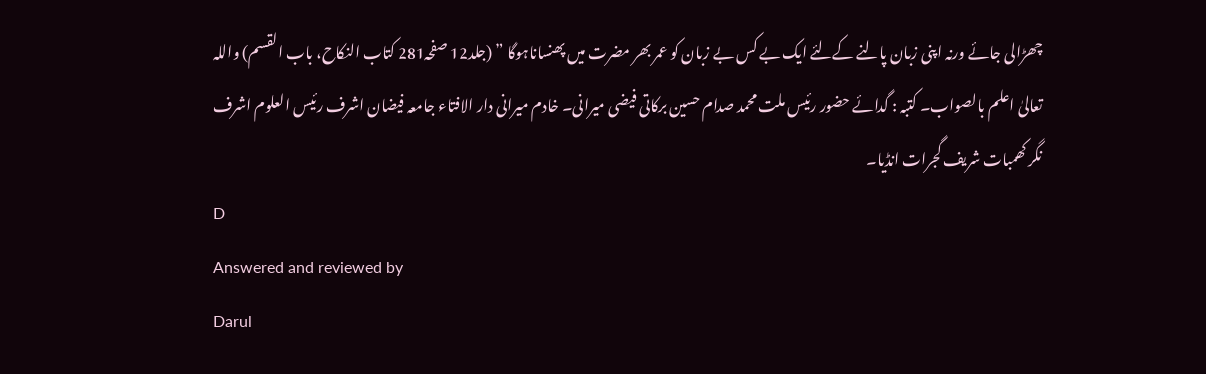چھڑالی جائے ورنہ اپنی زبان پالنے کےلئے ایک بے کس بے زبان کو عمر بھر مضرت میں پھنساناہوگا ” (جلد12 صفحہ281 کتاب النکاح، باب القسم) واللہ تعالیٰ اعلم بالصواب۔ کتبہ : گدائے حضور رئیس ملت محمد صدام حسین برکاتی فیضی میرانی۔ خادم میرانی دار الافتاء جامعہ فیضان اشرف رئیس العلوم اشرف نگر کھمبات شریف گجرات انڈیا۔
D
Answered and reviewed by
Darul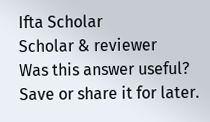Ifta Scholar
Scholar & reviewer
Was this answer useful? Save or share it for later.